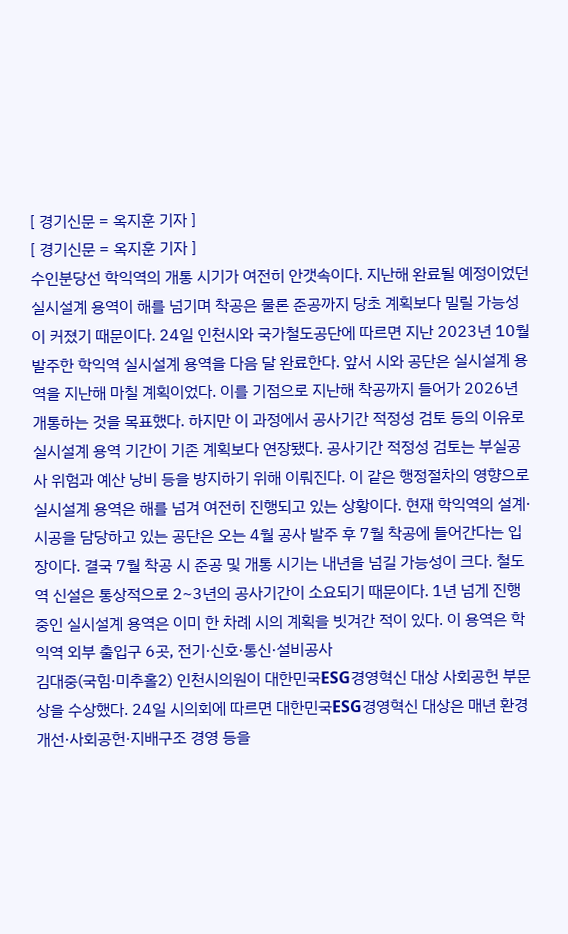[ 경기신문 = 옥지훈 기자 ]
[ 경기신문 = 옥지훈 기자 ]
수인분당선 학익역의 개통 시기가 여전히 안갯속이다. 지난해 완료될 예정이었던 실시설계 용역이 해를 넘기며 착공은 물론 준공까지 당초 계획보다 밀릴 가능성이 커졌기 때문이다. 24일 인천시와 국가철도공단에 따르면 지난 2023년 10월 발주한 학익역 실시설계 용역을 다음 달 완료한다. 앞서 시와 공단은 실시설계 용역을 지난해 마칠 계획이었다. 이를 기점으로 지난해 착공까지 들어가 2026년 개통하는 것을 목표했다. 하지만 이 과정에서 공사기간 적정성 검토 등의 이유로 실시설계 용역 기간이 기존 계획보다 연장됐다. 공사기간 적정성 검토는 부실공사 위험과 예산 낭비 등을 방지하기 위해 이뤄진다. 이 같은 행정절차의 영향으로 실시설계 용역은 해를 넘겨 여전히 진행되고 있는 상황이다. 현재 학익역의 설계·시공을 담당하고 있는 공단은 오는 4월 공사 발주 후 7월 착공에 들어간다는 입장이다. 결국 7월 착공 시 준공 및 개통 시기는 내년을 넘길 가능성이 크다. 철도역 신설은 통상적으로 2~3년의 공사기간이 소요되기 때문이다. 1년 넘게 진행 중인 실시설계 용역은 이미 한 차례 시의 계획을 빗겨간 적이 있다. 이 용역은 학익역 외부 출입구 6곳, 전기·신호·통신·설비공사
김대중(국힘·미추홀2) 인천시의원이 대한민국ESG경영혁신 대상 사회공헌 부문상을 수상했다. 24일 시의회에 따르면 대한민국ESG경영혁신 대상은 매년 환경개선·사회공헌·지배구조 경영 등을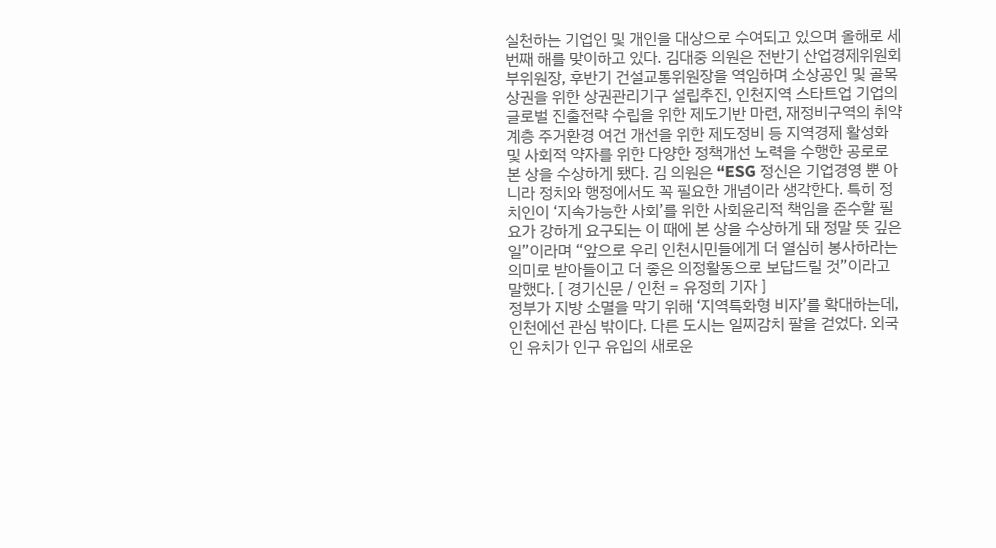실천하는 기업인 및 개인을 대상으로 수여되고 있으며 올해로 세 번째 해를 맞이하고 있다. 김대중 의원은 전반기 산업경제위원회 부위원장, 후반기 건설교통위원장을 역임하며 소상공인 및 골목상권을 위한 상권관리기구 설립추진, 인천지역 스타트업 기업의 글로벌 진출전략 수립을 위한 제도기반 마련, 재정비구역의 취약계층 주거환경 여건 개선을 위한 제도정비 등 지역경제 활성화 및 사회적 약자를 위한 다양한 정책개선 노력을 수행한 공로로 본 상을 수상하게 됐다. 김 의원은 “ESG 정신은 기업경영 뿐 아니라 정치와 행정에서도 꼭 필요한 개념이라 생각한다. 특히 정치인이 ‘지속가능한 사회’를 위한 사회윤리적 책임을 준수할 필요가 강하게 요구되는 이 때에 본 상을 수상하게 돼 정말 뜻 깊은 일”이라며 “앞으로 우리 인천시민들에게 더 열심히 봉사하라는 의미로 받아들이고 더 좋은 의정활동으로 보답드릴 것”이라고 말했다. [ 경기신문 / 인천 = 유정희 기자 ]
정부가 지방 소멸을 막기 위해 ‘지역특화형 비자’를 확대하는데, 인천에선 관심 밖이다. 다른 도시는 일찌감치 팔을 걷었다. 외국인 유치가 인구 유입의 새로운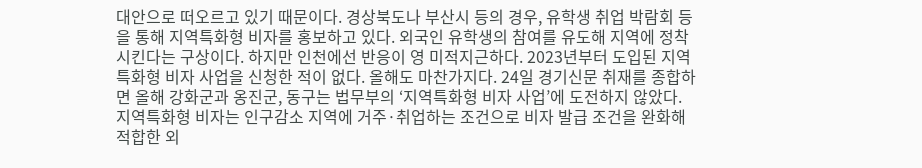대안으로 떠오르고 있기 때문이다. 경상북도나 부산시 등의 경우, 유학생 취업 박람회 등을 통해 지역특화형 비자를 홍보하고 있다. 외국인 유학생의 참여를 유도해 지역에 정착시킨다는 구상이다. 하지만 인천에선 반응이 영 미적지근하다. 2023년부터 도입된 지역특화형 비자 사업을 신청한 적이 없다. 올해도 마찬가지다. 24일 경기신문 취재를 종합하면 올해 강화군과 옹진군, 동구는 법무부의 ‘지역특화형 비자 사업’에 도전하지 않았다. 지역특화형 비자는 인구감소 지역에 거주·취업하는 조건으로 비자 발급 조건을 완화해 적합한 외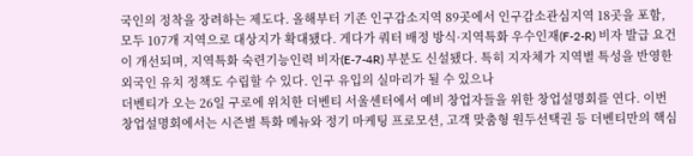국인의 정착을 장려하는 제도다. 올해부터 기존 인구감소지역 89곳에서 인구감소관심지역 18곳을 포함, 모두 107개 지역으로 대상지가 확대됐다. 게다가 쿼터 배정 방식·지역특화 우수인재(F-2-R) 비자 발급 요건이 개선되며, 지역특화 숙련기능인력 비자(E-7-4R) 부분도 신설됐다. 특히 지자체가 지역별 특성을 반영한 외국인 유치 정책도 수립할 수 있다. 인구 유입의 실마리가 될 수 있으나
더벤티가 오는 26일 구로에 위치한 더벤티 서울센터에서 예비 창업자들을 위한 창업설명회를 연다. 이번 창업설명회에서는 시즌별 특화 메뉴와 정기 마케팅 프로모션, 고객 맞춤형 원두선택권 등 더벤티만의 핵심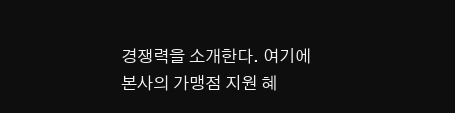경쟁력을 소개한다. 여기에 본사의 가맹점 지원 혜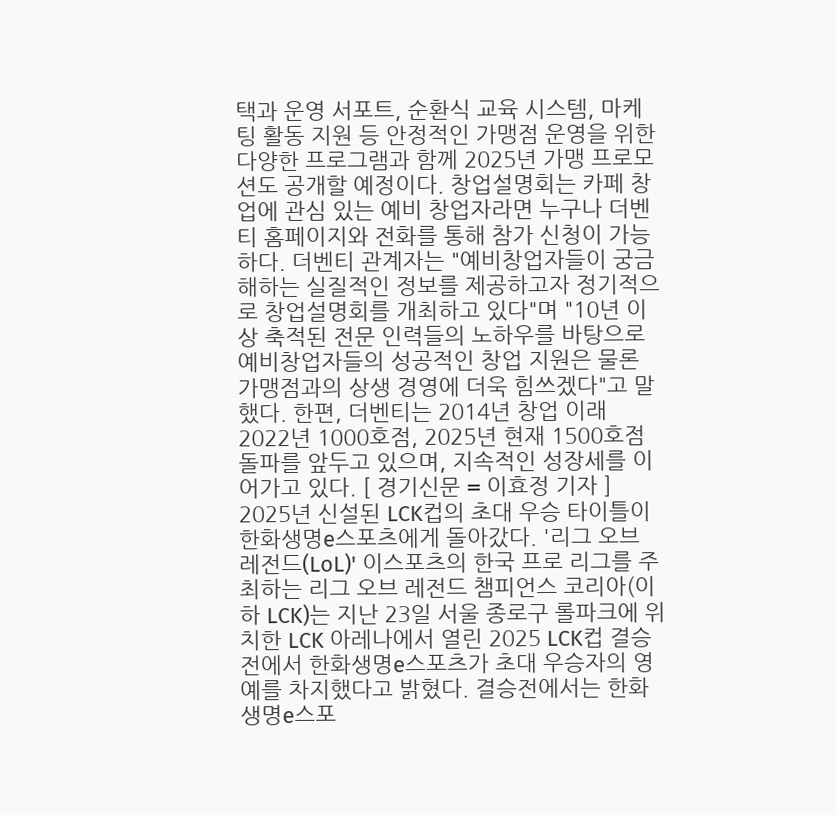택과 운영 서포트, 순환식 교육 시스템, 마케팅 활동 지원 등 안정적인 가맹점 운영을 위한 다양한 프로그램과 함께 2025년 가맹 프로모션도 공개할 예정이다. 창업설명회는 카페 창업에 관심 있는 예비 창업자라면 누구나 더벤티 홈페이지와 전화를 통해 참가 신청이 가능하다. 더벤티 관계자는 "예비창업자들이 궁금해하는 실질적인 정보를 제공하고자 정기적으로 창업설명회를 개최하고 있다"며 "10년 이상 축적된 전문 인력들의 노하우를 바탕으로 예비창업자들의 성공적인 창업 지원은 물론 가맹점과의 상생 경영에 더욱 힘쓰겠다"고 말했다. 한편, 더벤티는 2014년 창업 이래 2022년 1000호점, 2025년 현재 1500호점 돌파를 앞두고 있으며, 지속적인 성장세를 이어가고 있다. [ 경기신문 = 이효정 기자 ]
2025년 신설된 LCK컵의 초대 우승 타이틀이 한화생명e스포츠에게 돌아갔다. '리그 오브 레전드(LoL)' 이스포츠의 한국 프로 리그를 주최하는 리그 오브 레전드 챔피언스 코리아(이하 LCK)는 지난 23일 서울 종로구 롤파크에 위치한 LCK 아레나에서 열린 2025 LCK컵 결승전에서 한화생명e스포츠가 초대 우승자의 영예를 차지했다고 밝혔다. 결승전에서는 한화생명e스포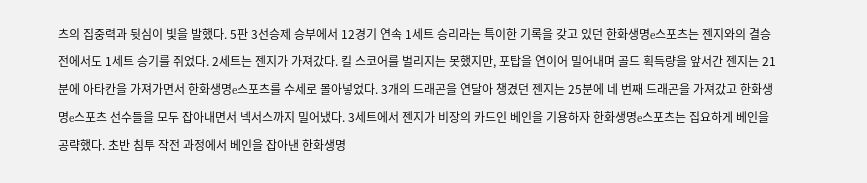츠의 집중력과 뒷심이 빛을 발했다. 5판 3선승제 승부에서 12경기 연속 1세트 승리라는 특이한 기록을 갖고 있던 한화생명e스포츠는 젠지와의 결승전에서도 1세트 승기를 쥐었다. 2세트는 젠지가 가져갔다. 킬 스코어를 벌리지는 못했지만, 포탑을 연이어 밀어내며 골드 획득량을 앞서간 젠지는 21분에 아타칸을 가져가면서 한화생명e스포츠를 수세로 몰아넣었다. 3개의 드래곤을 연달아 챙겼던 젠지는 25분에 네 번째 드래곤을 가져갔고 한화생명e스포츠 선수들을 모두 잡아내면서 넥서스까지 밀어냈다. 3세트에서 젠지가 비장의 카드인 베인을 기용하자 한화생명e스포츠는 집요하게 베인을 공략했다. 초반 침투 작전 과정에서 베인을 잡아낸 한화생명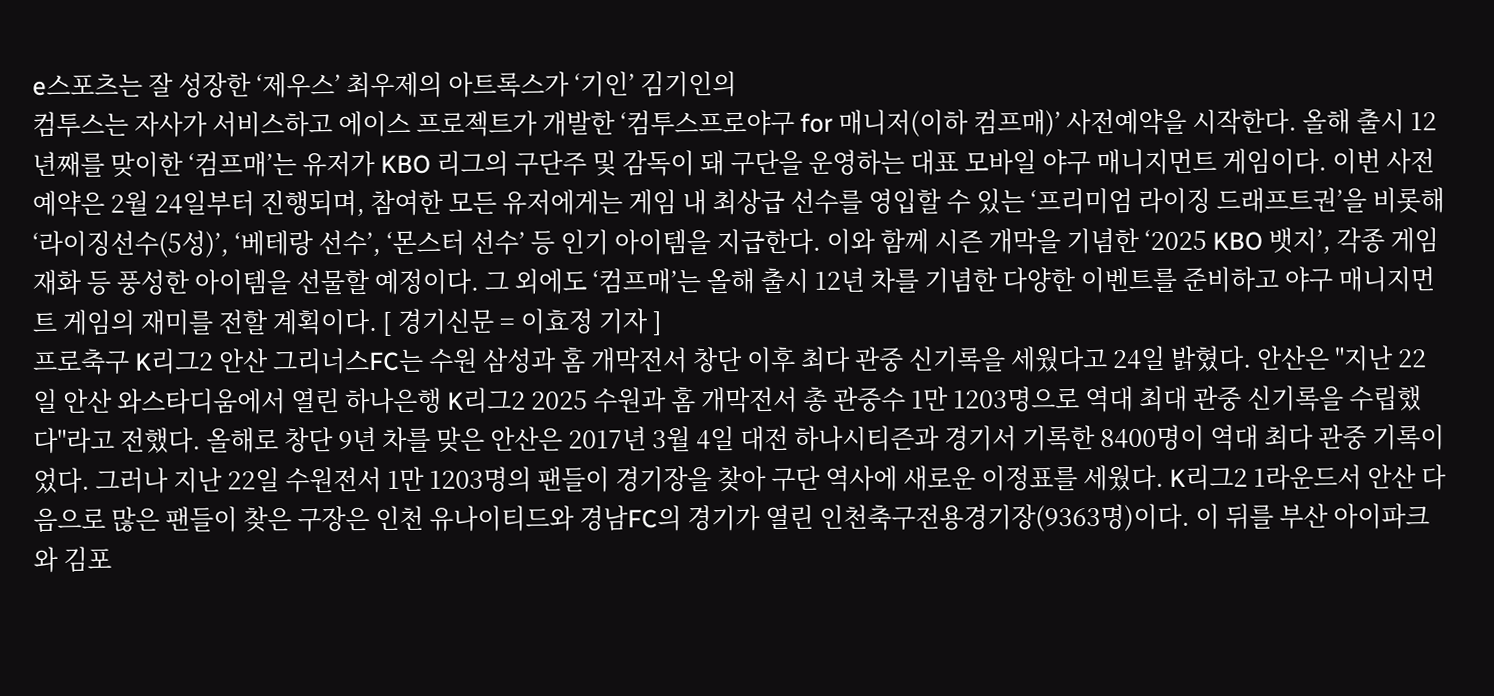e스포츠는 잘 성장한 ‘제우스’ 최우제의 아트록스가 ‘기인’ 김기인의
컴투스는 자사가 서비스하고 에이스 프로젝트가 개발한 ‘컴투스프로야구 for 매니저(이하 컴프매)’ 사전예약을 시작한다. 올해 출시 12년째를 맞이한 ‘컴프매’는 유저가 KBO 리그의 구단주 및 감독이 돼 구단을 운영하는 대표 모바일 야구 매니지먼트 게임이다. 이번 사전 예약은 2월 24일부터 진행되며, 참여한 모든 유저에게는 게임 내 최상급 선수를 영입할 수 있는 ‘프리미엄 라이징 드래프트권’을 비롯해 ‘라이징선수(5성)’, ‘베테랑 선수’, ‘몬스터 선수’ 등 인기 아이템을 지급한다. 이와 함께 시즌 개막을 기념한 ‘2025 KBO 뱃지’, 각종 게임 재화 등 풍성한 아이템을 선물할 예정이다. 그 외에도 ‘컴프매’는 올해 출시 12년 차를 기념한 다양한 이벤트를 준비하고 야구 매니지먼트 게임의 재미를 전할 계획이다. [ 경기신문 = 이효정 기자 ]
프로축구 K리그2 안산 그리너스FC는 수원 삼성과 홈 개막전서 창단 이후 최다 관중 신기록을 세웠다고 24일 밝혔다. 안산은 "지난 22일 안산 와스타디움에서 열린 하나은행 K리그2 2025 수원과 홈 개막전서 총 관중수 1만 1203명으로 역대 최대 관중 신기록을 수립했다"라고 전했다. 올해로 창단 9년 차를 맞은 안산은 2017년 3월 4일 대전 하나시티즌과 경기서 기록한 8400명이 역대 최다 관중 기록이었다. 그러나 지난 22일 수원전서 1만 1203명의 팬들이 경기장을 찾아 구단 역사에 새로운 이정표를 세웠다. K리그2 1라운드서 안산 다음으로 많은 팬들이 찾은 구장은 인천 유나이티드와 경남FC의 경기가 열린 인천축구전용경기장(9363명)이다. 이 뒤를 부산 아이파크와 김포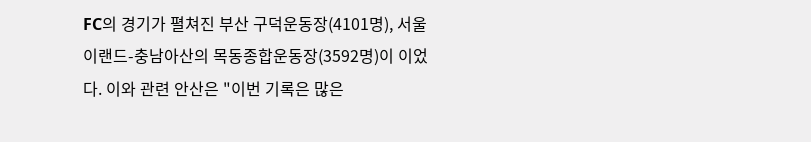FC의 경기가 펼쳐진 부산 구덕운동장(4101명), 서울 이랜드-충남아산의 목동종합운동장(3592명)이 이었다. 이와 관련 안산은 "이번 기록은 많은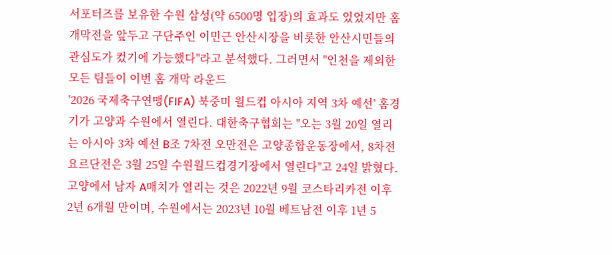서포터즈를 보유한 수원 삼성(약 6500명 입장)의 효과도 있었지만 홈 개막전을 앞두고 구단주인 이민근 안산시장을 비롯한 안산시민들의 관심도가 컸기에 가능했다"라고 분석했다. 그러면서 "인천을 제외한 모든 팀들이 이번 홈 개막 라운드
'2026 국제축구연맹(FIFA) 북중미 월드컵 아시아 지역 3차 예선' 홈경기가 고양과 수원에서 열린다. 대한축구협회는 "오는 3월 20일 열리는 아시아 3차 예선 B조 7차전 오만전은 고양종합운동장에서, 8차전 요르단전은 3월 25일 수원월드컵경기장에서 열린다"고 24일 밝혔다. 고양에서 남자 A매치가 열리는 것은 2022년 9월 코스타리카전 이후 2년 6개월 만이며, 수원에서는 2023년 10월 베트남전 이후 1년 5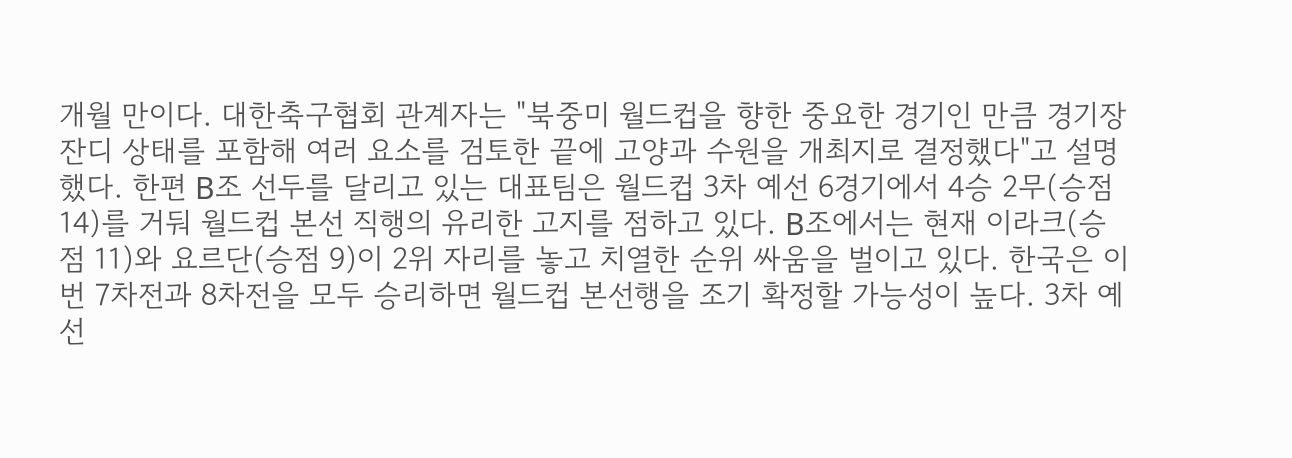개월 만이다. 대한축구협회 관계자는 "북중미 월드컵을 향한 중요한 경기인 만큼 경기장 잔디 상태를 포함해 여러 요소를 검토한 끝에 고양과 수원을 개최지로 결정했다"고 설명했다. 한편 B조 선두를 달리고 있는 대표팀은 월드컵 3차 예선 6경기에서 4승 2무(승점 14)를 거둬 월드컵 본선 직행의 유리한 고지를 점하고 있다. B조에서는 현재 이라크(승점 11)와 요르단(승점 9)이 2위 자리를 놓고 치열한 순위 싸움을 벌이고 있다. 한국은 이번 7차전과 8차전을 모두 승리하면 월드컵 본선행을 조기 확정할 가능성이 높다. 3차 예선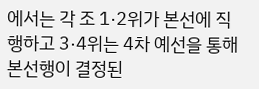에서는 각 조 1·2위가 본선에 직행하고 3·4위는 4차 예선을 통해 본선행이 결정된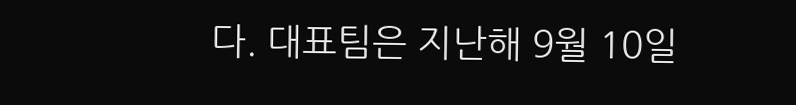다. 대표팀은 지난해 9월 10일